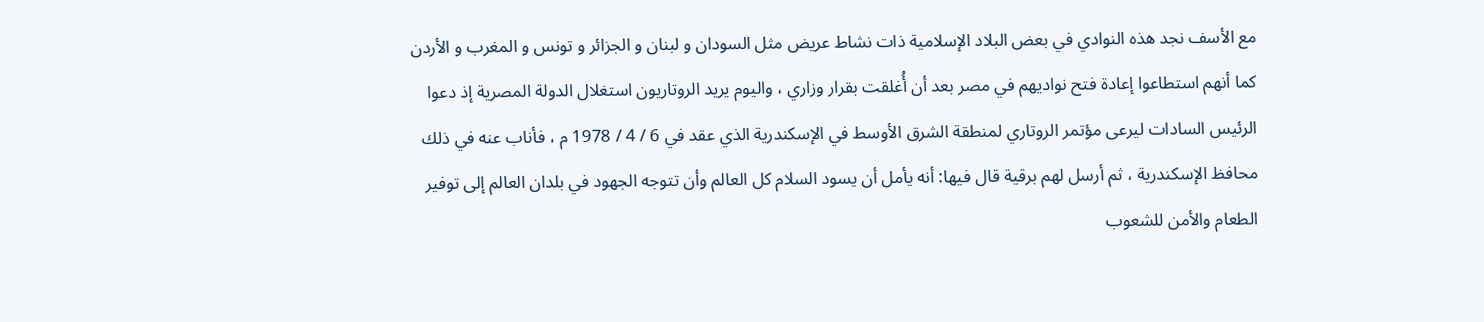مع الأسف نجد هذه النوادي في بعض البلاد الإسلامية ذات نشاط عريض مثل السودان و لبنان و الجزائر و تونس و المغرب و الأردن كما أنهم استطاعوا إعادة فتح نواديهم في مصر بعد أن أُغلقت بقرار وزاري ، واليوم يريد الروتاريون استغلال الدولة المصرية إذ دعوا الرئيس السادات ليرعى مؤتمر الروتاري لمنطقة الشرق الأوسط في الإسكندرية الذي عقد في 6 / 4 / 1978 م ، فأناب عنه في ذلك محافظ الإسكندرية ، ثم أرسل لهم برقية قال فيها: أنه يأمل أن يسود السلام كل العالم وأن تتوجه الجهود في بلدان العالم إلى توفير الطعام والأمن للشعوب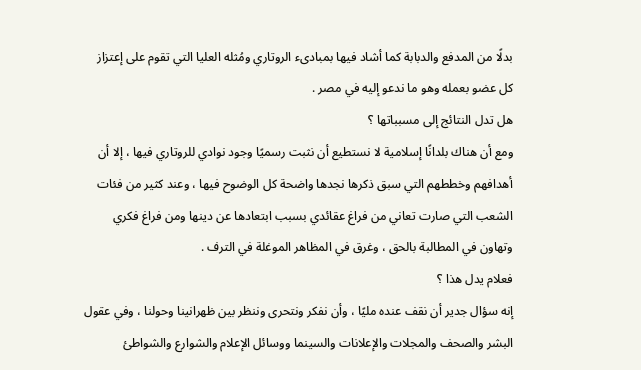بدلًا من المدفع والدبابة كما أشاد فيها بمبادىء الروتاري ومُثله العليا التي تقوم على إعتزاز كل عضو بعمله وهو ما ندعو إليه في مصر .
هل تدل النتائج إلى مسبباتها ؟
ومع أن هناك بلدانًا إسلامية لا نستطيع أن نثبت رسميًا وجود نوادي للروتاري فيها ، إلا أن أهدافهم وخططهم التي سبق ذكرها نجدها واضحة كل الوضوح فيها ، وعند كثير من فئات الشعب التي صارت تعاني من فراغ عقائدي بسبب ابتعادها عن دينها ومن فراغ فكري وتهاون في المطالبة بالحق ، وغرق في المظاهر الموغلة في الترف .
فعلام يدل هذا ؟
إنه سؤال جدير أن نقف عنده مليًا ، وأن نفكر ونتحرى وننظر بين ظهرانينا وحولنا ، وفي عقول البشر والصحف والمجلات والإعلانات والسينما ووسائل الإعلام والشوارع والشواطئ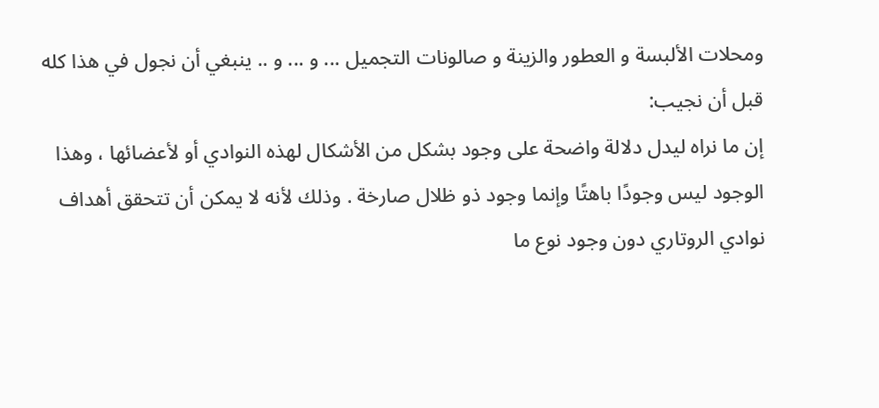ومحلات الألبسة و العطور والزينة و صالونات التجميل ... و ... و .. ينبغي أن نجول في هذا كله قبل أن نجيب:
إن ما نراه ليدل دلالة واضحة على وجود بشكل من الأشكال لهذه النوادي أو لأعضائها ، وهذا الوجود ليس وجودًا باهتًا وإنما وجود ذو ظلال صارخة . وذلك لأنه لا يمكن أن تتحقق أهداف نوادي الروتاري دون وجود نوع ما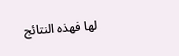لها فهذه النتائج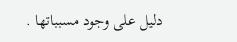دليل على وجود مسبباتها .